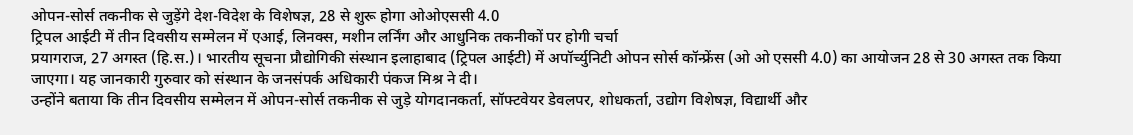ओपन-सोर्स तकनीक से जुड़ेंगे देश-विदेश के विशेषज्ञ, 28 से शुरू होगा ओओएससी 4.0
ट्रिपल आईटी में तीन दिवसीय सम्मेलन में एआई, लिनक्स, मशीन लर्निंग और आधुनिक तकनीकों पर होगी चर्चा
प्रयागराज, 27 अगस्त (हि.स.)। भारतीय सूचना प्रौद्योगिकी संस्थान इलाहाबाद (ट्रिपल आईटी) में अपॉर्च्युनिटी ओपन सोर्स कॉन्फ्रेंस (ओ ओ एससी 4.0) का आयोजन 28 से 30 अगस्त तक किया जाएगा। यह जानकारी गुरुवार को संस्थान के जनसंपर्क अधिकारी पंकज मिश्र ने दी।
उन्होंने बताया कि तीन दिवसीय सम्मेलन में ओपन-सोर्स तकनीक से जुड़े योगदानकर्ता, सॉफ्टवेयर डेवलपर, शोधकर्ता, उद्योग विशेषज्ञ, विद्यार्थी और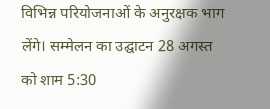विभिन्न परियोजनाओं के अनुरक्षक भाग लेंगे। सम्मेलन का उद्घाटन 28 अगस्त को शाम 5:30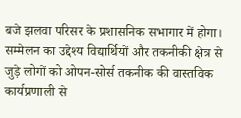बजे झलवा परिसर के प्रशासनिक सभागार में होगा।
सम्मेलन का उद्देश्य विद्यार्थियों और तकनीकी क्षेत्र से जुड़े लोगों को ओपन-सोर्स तकनीक की वास्तविक कार्यप्रणाली से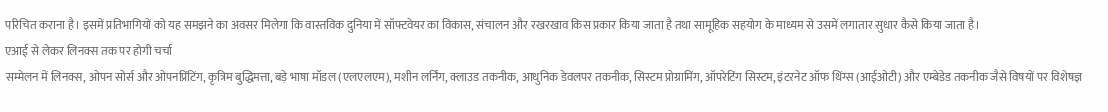परिचित कराना है। इसमें प्रतिभागियों को यह समझने का अवसर मिलेगा कि वास्तविक दुनिया में सॉफ्टवेयर का विकास, संचालन और रखरखाव किस प्रकार किया जाता है तथा सामूहिक सहयोग के माध्यम से उसमें लगातार सुधार कैसे किया जाता है।
एआई से लेकर लिनक्स तक पर होगी चर्चा
सम्मेलन में लिनक्स, ओपन सोर्स और ओपनप्रिंटिंग, कृत्रिम बुद्धिमत्ता, बड़े भाषा मॉडल (एलएलएम), मशीन लर्निंग, क्लाउड तकनीक, आधुनिक डेवलपर तकनीक, सिस्टम प्रोग्रामिंग, ऑपरेटिंग सिस्टम, इंटरनेट ऑफ थिंग्स (आईओटी) और एम्बेडेड तकनीक जैसे विषयों पर विशेषज्ञ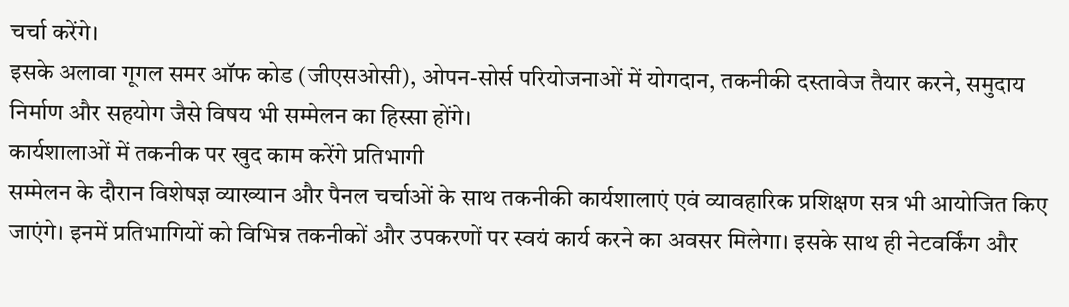चर्चा करेंगे।
इसके अलावा गूगल समर ऑफ कोड (जीएसओसी), ओपन-सोर्स परियोजनाओं में योगदान, तकनीकी दस्तावेज तैयार करने, समुदाय निर्माण और सहयोग जैसे विषय भी सम्मेलन का हिस्सा होंगे।
कार्यशालाओं में तकनीक पर खुद काम करेंगे प्रतिभागी
सम्मेलन के दौरान विशेषज्ञ व्याख्यान और पैनल चर्चाओं के साथ तकनीकी कार्यशालाएं एवं व्यावहारिक प्रशिक्षण सत्र भी आयोजित किए जाएंगे। इनमें प्रतिभागियों को विभिन्न तकनीकों और उपकरणों पर स्वयं कार्य करने का अवसर मिलेगा। इसके साथ ही नेटवर्किंग और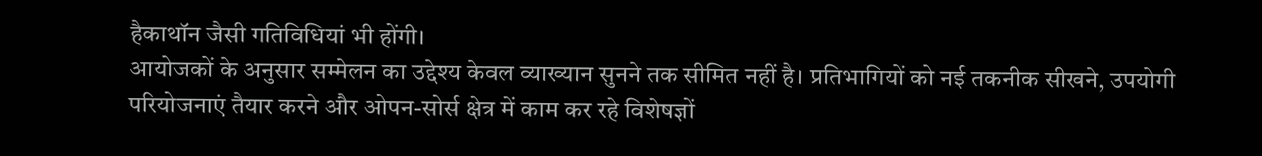हैकाथॉन जैसी गतिविधियां भी होंगी।
आयोजकों के अनुसार सम्मेलन का उद्देश्य केवल व्याख्यान सुनने तक सीमित नहीं है। प्रतिभागियों को नई तकनीक सीखने, उपयोगी परियोजनाएं तैयार करने और ओपन-सोर्स क्षेत्र में काम कर रहे विशेषज्ञों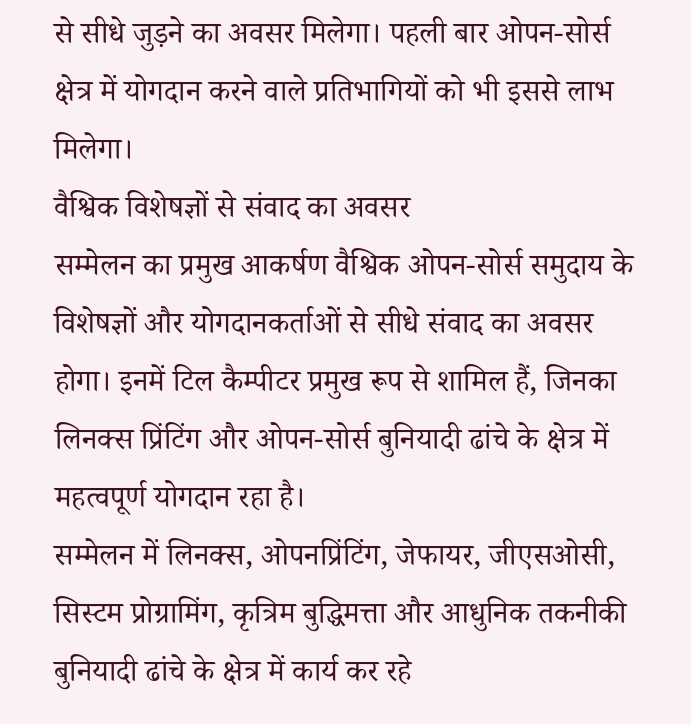से सीधे जुड़ने का अवसर मिलेगा। पहली बार ओपन-सोर्स क्षेत्र में योगदान करने वाले प्रतिभागियों को भी इससे लाभ मिलेगा।
वैश्विक विशेषज्ञों से संवाद का अवसर
सम्मेलन का प्रमुख आकर्षण वैश्विक ओपन-सोर्स समुदाय के विशेषज्ञों और योगदानकर्ताओं से सीधे संवाद का अवसर होगा। इनमें टिल कैम्पीटर प्रमुख रूप से शामिल हैं, जिनका लिनक्स प्रिंटिंग और ओपन-सोर्स बुनियादी ढांचे के क्षेत्र में महत्वपूर्ण योगदान रहा है।
सम्मेलन में लिनक्स, ओपनप्रिंटिंग, जेफायर, जीएसओसी, सिस्टम प्रोग्रामिंग, कृत्रिम बुद्धिमत्ता और आधुनिक तकनीकी बुनियादी ढांचे के क्षेत्र में कार्य कर रहे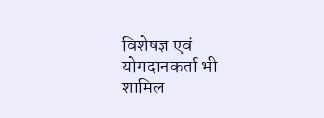विशेषज्ञ एवं योगदानकर्ता भी शामिल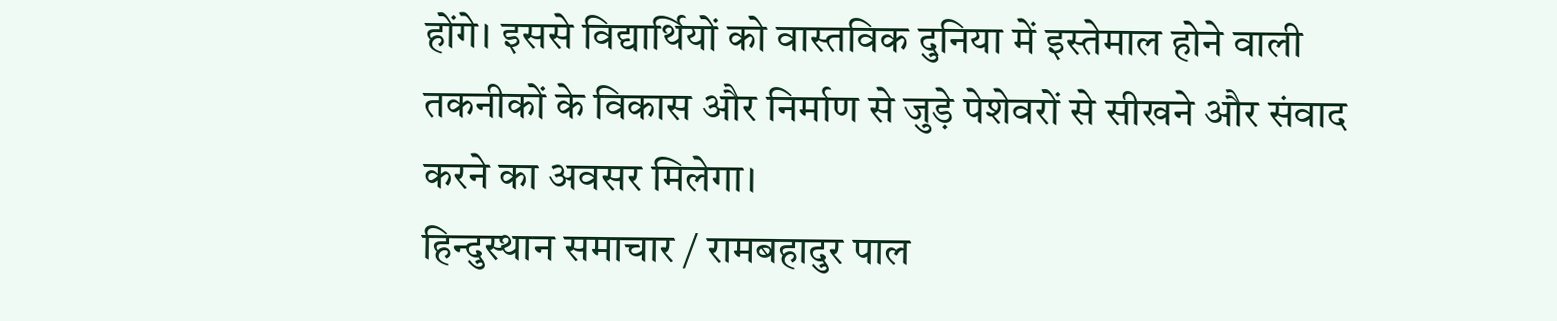होंगे। इससे विद्यार्थियों को वास्तविक दुनिया में इस्तेमाल होने वाली तकनीकों के विकास और निर्माण से जुड़े पेशेवरों से सीखने और संवाद करने का अवसर मिलेगा।
हिन्दुस्थान समाचार / रामबहादुर पाल